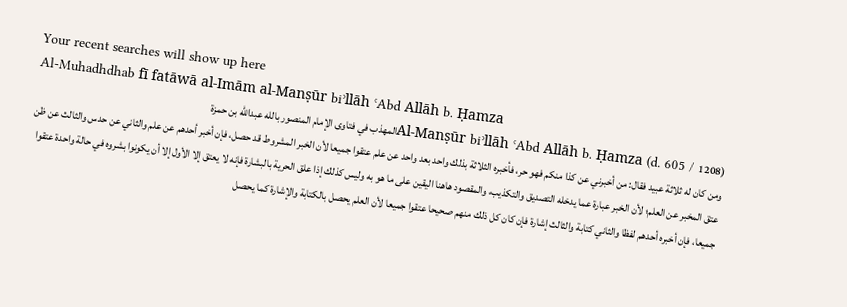Your recent searches will show up here
Al-Muhadhdhab fī fatāwā al-Imām al-Manṣūr biʾllāh ʿAbd Allāh b. Ḥamza
Al-Manṣūr biʾllāh ʿAbd Allāh b. Ḥamza (d. 605 / 1208)المهذب في فتاوى الإمام المنصور بالله عبدالله بن حمزة
ومن كان له ثلاثة عبيد فقال: من أخبرني عن كذا منكم فهو حر، فأخبره الثلاثة بذلك واحد بعد واحد عن علم عتقوا جميعا لأن الخبر المشروط قد حصل، فإن أخبر أحدهم عن علم والثاني عن حدس والثالث عن ظن عتق المخبر عن العلم؛ لأن الخبر عبارة عما يدخله التصديق والتكذيب، والمقصود هاهنا اليقين على ما هو به وليس كذلك إذا علق الحرية بالبشارة فإنه لا يعتق إلا الأول إلا أن يكونوا بشروه في حالة واحدة عتقوا جميعا، فإن أخبره أحدهم لفظا والثاني كتابة والثالث إشارة فإن كان كل ذلك منهم صحيحا عتقوا جميعا لأن العلم يحصل بالكتابة والإشارة كما يحصل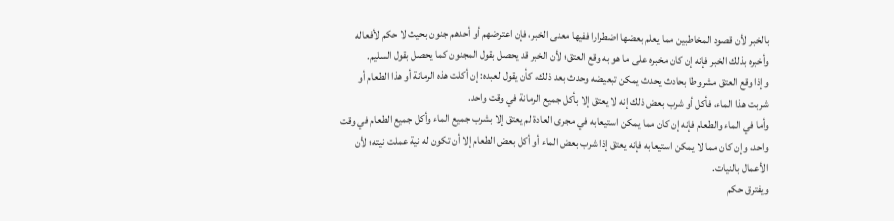بالخبر لأن قصود المخاطبين مما يعلم بعضها اضطرارا ففيها معنى الخبر، فإن اعترضهم أو أحدهم جنون بحيث لا حكم لأفعاله وأخبره بذلك الخبر فإنه إن كان مخبره على ما هو به وقع العتق؛ لأن الخبر قد يحصل بقول المجنون كما يحصل بقول السليم.
وإذا وقع العتق مشروطا بحادث يحدث يمكن تبعيضه وحدث بعد ذلك، كأن يقول لعبده: إن أكلت هذه الرمانة أو هذا الطعام أو شربت هذا الماء، فأكل أو شرب بعض ذلك إنه لا يعتق إلا بأكل جميع الرمانة في وقت واحد.
وأما في الماء والطعام فإنه إن كان مما يمكن استيعابه في مجرى العادة لم يعتق إلا بشرب جميع الماء وأكل جميع الطعام في وقت واحد، وإن كان مما لا يمكن استيعابه فإنه يعتق إذا شرب بعض الماء أو أكل بعض الطعام إلا أن تكون له نية عملت نيته؛ لأن الأعمال بالنيات.
ويفترق حكم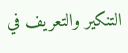التنكير والتعريف في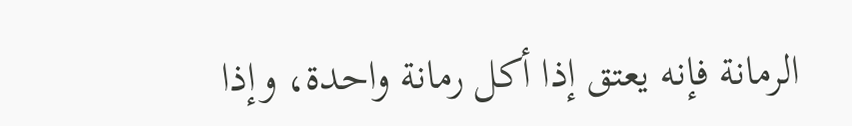الرمانة فإنه يعتق إذا أكل رمانة واحدة، وإذا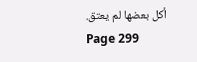أكل بعضها لم يعتق.
Page 299